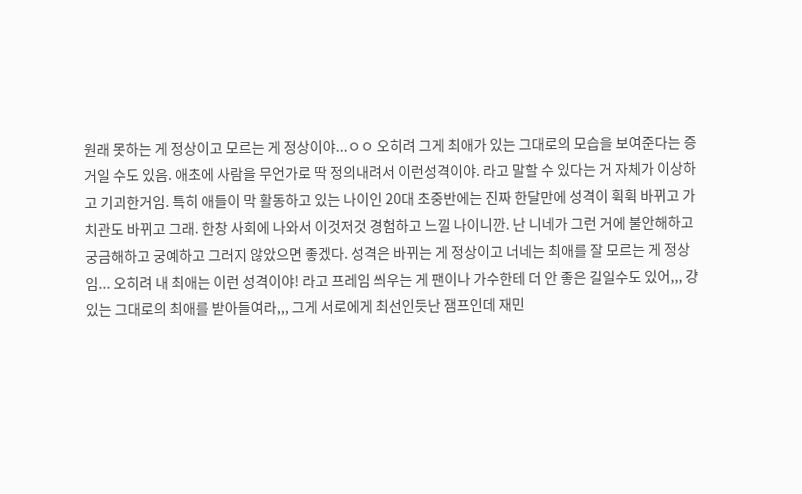원래 못하는 게 정상이고 모르는 게 정상이야...ㅇㅇ 오히려 그게 최애가 있는 그대로의 모습을 보여준다는 증거일 수도 있음. 애초에 사람을 무언가로 딱 정의내려서 이런성격이야. 라고 말할 수 있다는 거 자체가 이상하고 기괴한거임. 특히 애들이 막 활동하고 있는 나이인 20대 초중반에는 진짜 한달만에 성격이 휙휙 바뀌고 가치관도 바뀌고 그래. 한창 사회에 나와서 이것저것 경험하고 느낄 나이니깐. 난 니네가 그런 거에 불안해하고 궁금해하고 궁예하고 그러지 않았으면 좋겠다. 성격은 바뀌는 게 정상이고 너네는 최애를 잘 모르는 게 정상임... 오히려 내 최애는 이런 성격이야! 라고 프레임 씌우는 게 팬이나 가수한테 더 안 좋은 길일수도 있어,,, 걍 있는 그대로의 최애를 받아들여라,,, 그게 서로에게 최선인듯난 잼프인데 재민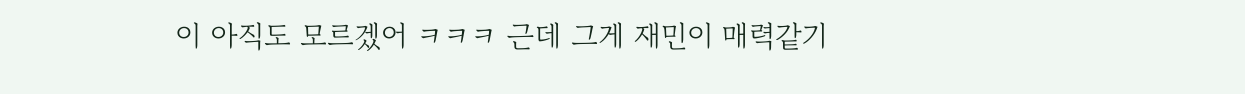이 아직도 모르겠어 ㅋㅋㅋ 근데 그게 재민이 매력같기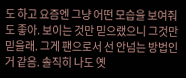도 하고 요즘엔 그냥 어떤 모습을 보여줘도 좋아. 보이는 것만 믿으랬으니 그것만 믿을래. 그게 팬으로서 선 안넘는 방법인 거 같음. 솔직히 나도 옛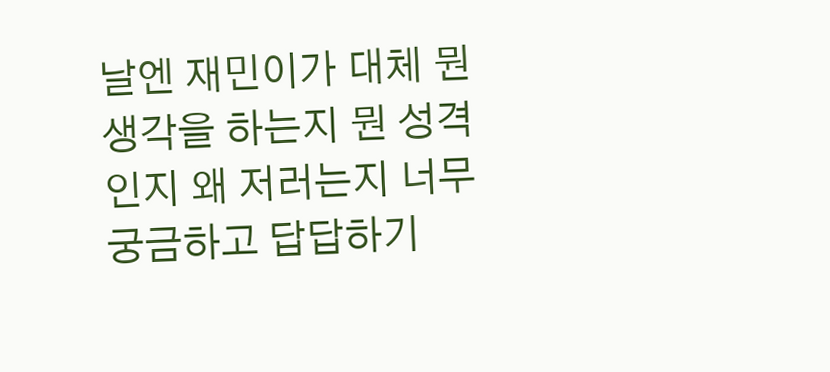날엔 재민이가 대체 뭔 생각을 하는지 뭔 성격인지 왜 저러는지 너무 궁금하고 답답하기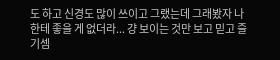도 하고 신경도 많이 쓰이고 그랬는데 그래봤자 나한테 좋을 게 없더라... 걍 보이는 것만 보고 믿고 즐기셈